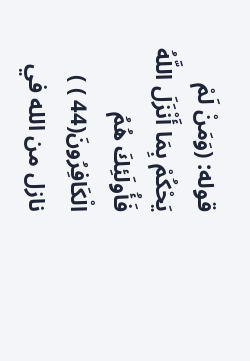قوله: (وَمَنْ لَمْ يَحْكُمْ بِمَا أَنْزَلَ اللَّهُ فَأُولَئِكَ هُمُ الْكَافِرُونَ(44 ) ) نازل من الله في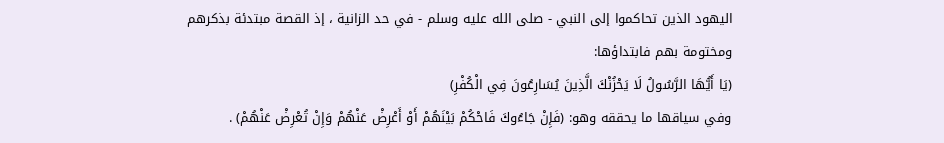اليهود الذين تحاكموا إلى النبي - صلى الله عليه وسلم - في حد الزانية ، إذ القصة مبتدئة بذكرهم ومختومة بهم فابتداؤها:
(يَا أَيُّهَا الرَّسُولُ لَا يَحْزُنْكَ الَّذِينَ يُسَارِعُونَ فِي الْكُفْرِ)
وفي سياقها ما يحققه وهو: (فَإِنْ جَاءُوكَ فَاحْكُمْ بَيْنَهُمْ أَوْ أَعْرِضْ عَنْهُمْ وَإِنْ تُعْرِضْ عَنْهُمْ) .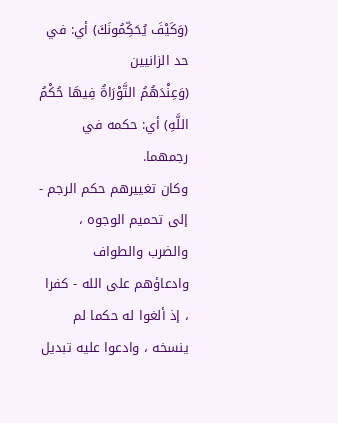(وَكَيْفَ يُحَكِّمُونَكَ) أي: في حد الزانيين
(وَعِنْدَهُمُ التَّوْرَاةُ فِيهَا حُكْمُ اللَّهِ) أي: حكمه في رجمهما.
وكان تغييرهم حكم الرجم - إلى تحميم الوجوه ، والضرب والطواف وادعاؤهم على الله - كفرا ، إذ ألغوا له حكما لم ينسخه ، وادعوا عليه تبديل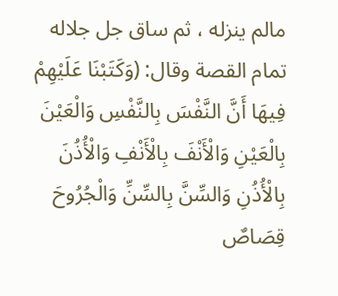مالم ينزله ، ثم ساق جل جلاله تمام القصة وقال: (وَكَتَبْنَا عَلَيْهِمْ فِيهَا أَنَّ النَّفْسَ بِالنَّفْسِ وَالْعَيْنَ بِالْعَيْنِ وَالْأَنْفَ بِالْأَنْفِ وَالْأُذُنَ بِالْأُذُنِ وَالسِّنَّ بِالسِّنِّ وَالْجُرُوحَ قِصَاصٌ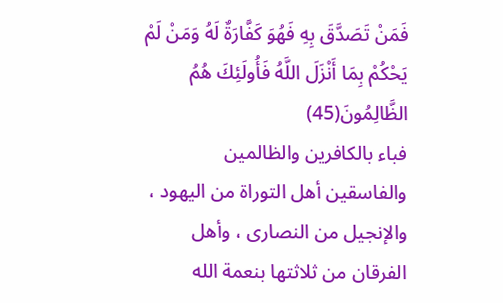فَمَنْ تَصَدَّقَ بِهِ فَهُوَ كَفَّارَةٌ لَهُ وَمَنْ لَمْ يَحْكُمْ بِمَا أَنْزَلَ اللَّهُ فَأُولَئِكَ هُمُ الظَّالِمُونَ(45)
فباء بالكافرين والظالمين والفاسقين أهل التوراة من اليهود ، والإنجيل من النصارى ، وأهل الفرقان من ثلاثتها بنعمة الله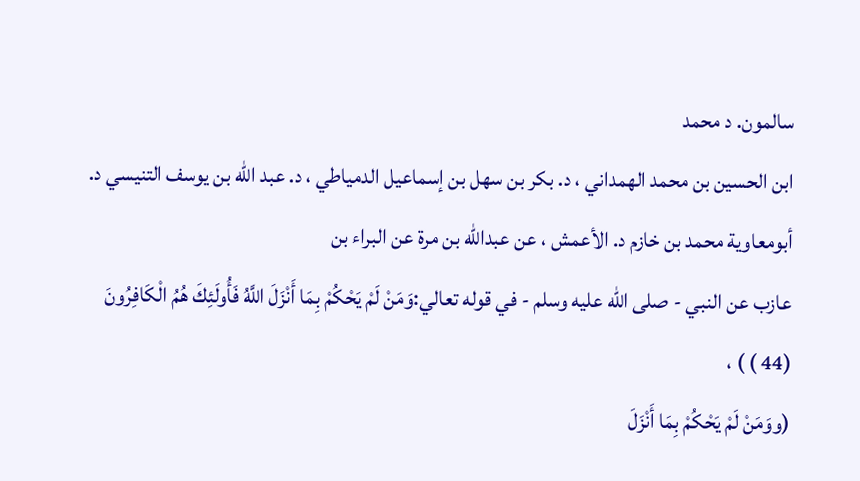سالمون. د محمد
ابن الحسين بن محمد الهمداني ، د. بكر بن سهل بن إسماعيل الدمياطي ، د. عبد الله بن يوسف التنيسي د. أبومعاوية محمد بن خازم د. الأعمش ، عن عبدالله بن مرة عن البراء بن
عازب عن النبي - صلى الله عليه وسلم - في قوله تعالي:وَمَنْ لَمْ يَحْكُمْ بِمَا أَنْزَلَ اللَّهُ فَأُولَئِكَ هُمُ الْكَافِرُونَ (44 ) ) ،
(ووَمَنْ لَمْ يَحْكُمْ بِمَا أَنْزَلَ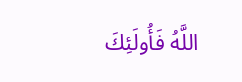اللَّهُ فَأُولَئِكَ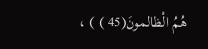هُمُ الْظالمونَ(45 ) ) ،